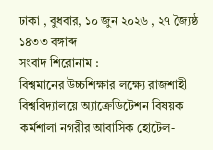ঢাকা , বুধবার, ১০ জুন ২০২৬ , ২৭ জ্যৈষ্ঠ ১৪৩৩ বঙ্গাব্দ
সংবাদ শিরোনাম :
বিশ্বমানের উচ্চশিক্ষার লক্ষ্যে রাজশাহী বিশ্ববিদ্যালয়ে অ্যাক্রেডিটেশন বিষয়ক কর্মশালা নগরীর আবাসিক হোটেল-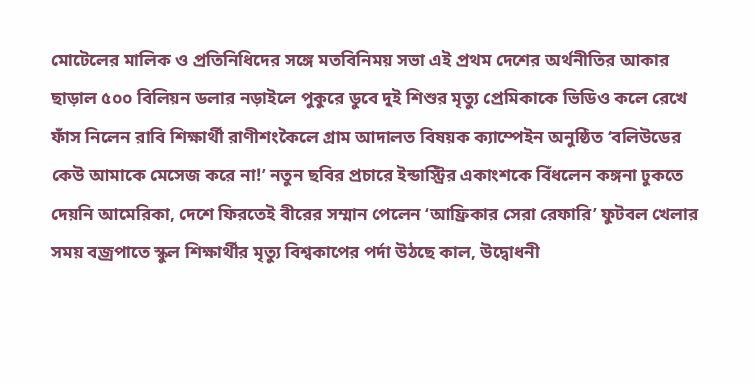মোটেলের মালিক ও প্রতিনিধিদের সঙ্গে মতবিনিময় সভা এই প্রথম দেশের অর্থনীতির আকার ছাড়াল ৫০০ বিলিয়ন ডলার নড়াইলে পুকুরে ডুবে দুই শিশুর মৃত্যু প্রেমিকাকে ভিডিও কলে রেখে ফাঁস নিলেন রাবি শিক্ষার্থী রাণীশংকৈলে গ্রাম আদালত বিষয়ক ক্যাম্পেইন অনুষ্ঠিত ‘বলিউডের কেউ আমাকে মেসেজ করে না!’ নতুন ছবির প্রচারে ইন্ডাস্ট্রির একাংশকে বিঁধলেন কঙ্গনা ঢুকতে দেয়নি আমেরিকা, দেশে ফিরতেই বীরের সম্মান পেলেন ‘আফ্রিকার সেরা রেফারি’ ফুটবল খেলার সময় বজ্রপাতে স্কুল শিক্ষার্থীর মৃত্যু বিশ্বকাপের পর্দা উঠছে কাল, উদ্বোধনী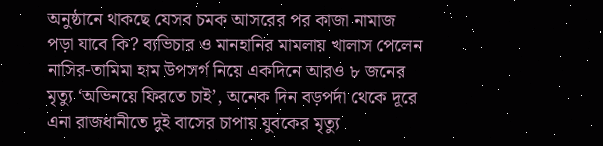অনুষ্ঠানে থাকছে যেসব চমক আসরের পর কাজা নামাজ পড়া যাবে কি? ব্যভিচার ও মানহানির মামলায় খালাস পেলেন নাসির-তামিমা হাম উপসর্গ নিয়ে একদিনে আরও ৮ জনের মৃত্যু ‘অভিনয়ে ফিরতে চাই’, অনেক দিন বড়পর্দা থেকে দূরে এনা রাজধানীতে দুই বাসের চাপায় যুবকের মৃত্যু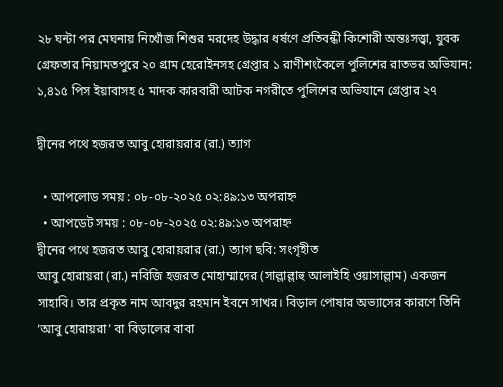২৮ ঘন্টা পর মেঘনায় নিখোঁজ শিশুর মরদেহ উদ্ধার ধর্ষণে প্রতিবন্ধী কিশোরী অন্তঃসত্ত্বা, যুবক গ্রেফতার নিয়ামতপুরে ২০ গ্রাম হেরোইনসহ গ্রেপ্তার ১ রাণীশংকৈলে পুলিশের রাতভর অভিযান: ১,৪১৫ পিস ইয়াবাসহ ৫ মাদক কারবারী আটক নগরীতে পুলিশের অভিযানে গ্রেপ্তার ২৭

দ্বীনের পথে হজরত আবু হোরায়রার (রা.) ত্যাগ

  • আপলোড সময় : ০৮-০৮-২০২৫ ০২:৪৯:১৩ অপরাহ্ন
  • আপডেট সময় : ০৮-০৮-২০২৫ ০২:৪৯:১৩ অপরাহ্ন
দ্বীনের পথে হজরত আবু হোরায়রার (রা.) ত্যাগ ছবি: সংগৃহীত
আবু হোরায়রা (রা.) নবিজি হজরত মোহাম্মাদের (সাল্লাল্লাহু আলাইহি ওয়াসাল্লাম) একজন সাহাবি। তার প্রকৃত নাম আবদুর রহমান ইবনে সাখর। বিড়াল পোষার অভ্যাসের কারণে তিনি ‘আবু হোরায়রা’ বা বিড়ালের বাবা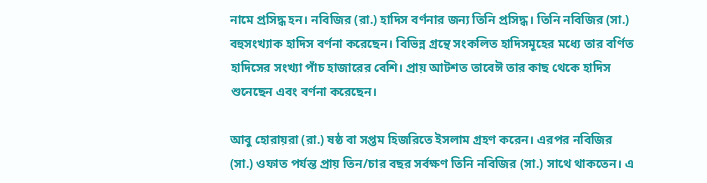নামে প্রসিদ্ধ হন। নবিজির (রা.) হাদিস বর্ণনার জন্য তিনি প্রসিদ্ধ। তিনি নবিজির (সা.) বহুসংখ্যাক হাদিস বর্ণনা করেছেন। বিভিন্ন গ্রন্থে সংকলিত হাদিসমূহের মধ্যে তার বর্ণিত হাদিসের সংখ্যা পাঁচ হাজারের বেশি। প্রায় আটশত তাবেঈ তার কাছ থেকে হাদিস শুনেছেন এবং বর্ণনা করেছেন।

আবু হোরায়রা (রা.) ষষ্ঠ বা সপ্তম হিজরিতে ইসলাম গ্রহণ করেন। এরপর নবিজির (সা.) ওফাত পর্যন্ত প্রায় তিন/চার বছর সর্বক্ষণ তিনি নবিজির (সা.) সাথে থাকতেন। এ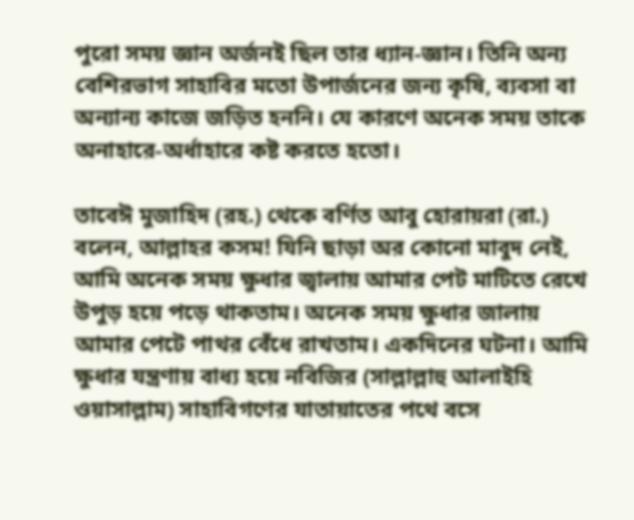পুরো সময় জ্ঞান অর্জনই ছিল তার ধ্যান-জ্ঞান। তিনি অন্য বেশিরভাগ সাহাবির মতো উপার্জনের জন্য কৃষি, ব্যবসা বা অন্যান্য কাজে জড়িত হননি। যে কারণে অনেক সময় তাকে অনাহারে-অর্ধাহারে কষ্ট করতে হতো।

তাবেঈ মুজাহিদ (রহ.) থেকে বর্ণিত আবু হোরায়রা (রা.) বলেন, আল্লাহর কসম! যিনি ছাড়া অর কোনো মাবুদ নেই, আমি অনেক সময় ক্ষুধার জ্বালায় আমার পেট মাটিতে রেখে উপুড় হয়ে পড়ে থাকতাম। অনেক সময় ক্ষুধার জালায় আমার পেটে পাথর বেঁধে রাখতাম। একদিনের ঘটনা। আমি ক্ষুধার যন্ত্রণায় বাধ্য হয়ে নবিজির (সাল্লাল্লাহু আলাইহি ওয়াসাল্লাম) সাহাবিগণের যাতায়াতের পথে বসে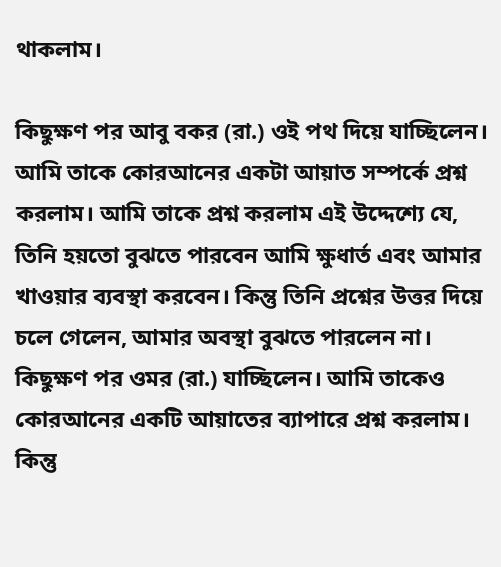থাকলাম।

কিছুক্ষণ পর আবু বকর (রা.) ওই পথ দিয়ে যাচ্ছিলেন। আমি তাকে কোরআনের একটা আয়াত সম্পর্কে প্রশ্ন করলাম। আমি তাকে প্রশ্ন করলাম এই উদ্দেশ্যে যে, তিনি হয়তো বুঝতে পারবেন আমি ক্ষুধার্ত এবং আমার খাওয়ার ব্যবস্থা করবেন। কিন্তু তিনি প্রশ্নের উত্তর দিয়ে চলে গেলেন, আমার অবস্থা বুঝতে পারলেন না। কিছুক্ষণ পর ওমর (রা.) যাচ্ছিলেন। আমি তাকেও কোরআনের একটি আয়াতের ব্যাপারে প্রশ্ন করলাম। কিন্তু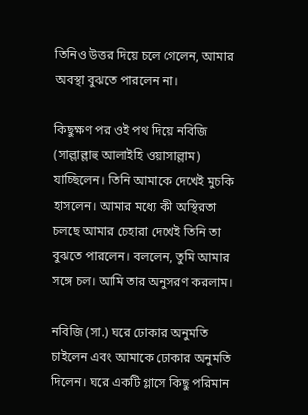তিনিও উত্তর দিয়ে চলে গেলেন, আমার অবস্থা বুঝতে পারলেন না।

কিছুক্ষণ পর ওই পথ দিয়ে নবিজি (সাল্লাল্লাহু আলাইহি ওয়াসাল্লাম) যাচ্ছিলেন। তিনি আমাকে দেখেই মুচকি হাসলেন। আমার মধ্যে কী অস্থিরতা চলছে আমার চেহারা দেখেই তিনি তা বুঝতে পারলেন। বললেন, তুমি আমার সঙ্গে চল। আমি তার অনুসরণ করলাম।

নবিজি (সা.) ঘরে ঢোকার অনুমতি চাইলেন এবং আমাকে ঢোকার অনুমতি দিলেন। ঘরে একটি গ্লাসে কিছু পরিমান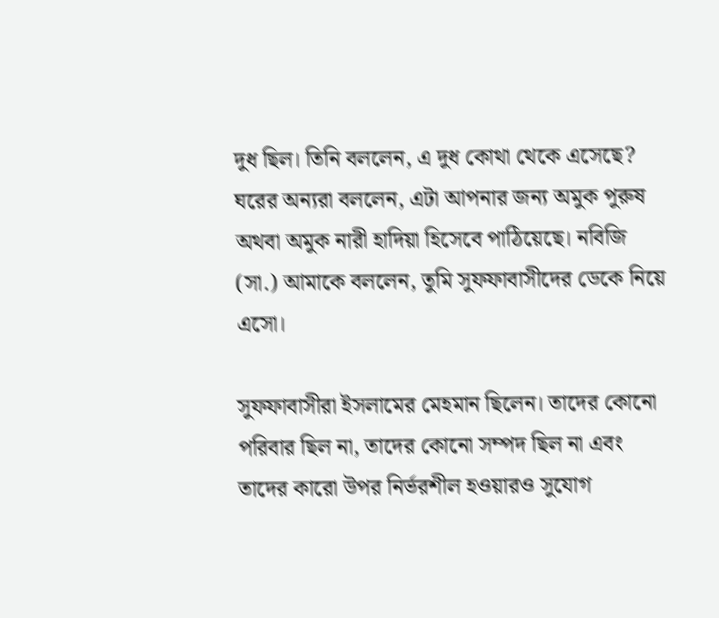দুধ ছিল। তিনি বললেন, এ দুধ কোথা থেকে এসেছে? ঘরের অন্যরা বললেন, এটা আপনার জন্য অমুক পুরুষ অথবা অমুক নারী হাদিয়া হিসেবে পাঠিয়েছে। নবিজি (সা.) আমাকে বললেন, তুমি সুফফাবাসীদের ডেকে নিয়ে এসো।

সুফফাবাসীরা ইসলামের মেহমান ছিলেন। তাদের কোনো পরিবার ছিল না, তাদের কোনো সম্পদ ছিল না এবং তাদের কারো উপর নির্ভরশীল হওয়ারও সুযোগ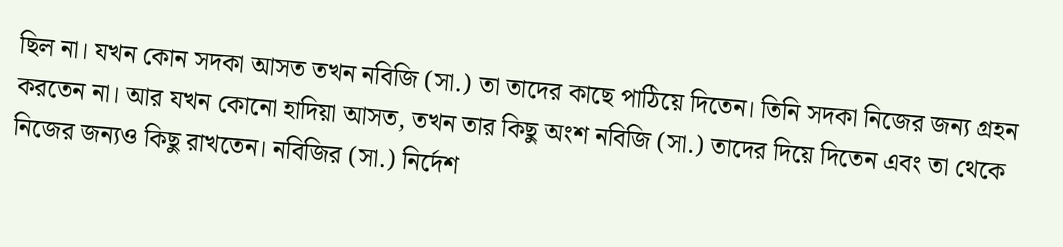ছিল না। যখন কোন সদকা আসত তখন নবিজি (সা.) তা তাদের কাছে পাঠিয়ে দিতেন। তিনি সদকা নিজের জন্য গ্রহন করতেন না। আর যখন কোনো হাদিয়া আসত, তখন তার কিছু অংশ নবিজি (সা.) তাদের দিয়ে দিতেন এবং তা থেকে নিজের জন্যও কিছু রাখতেন। নবিজির (সা.) নির্দেশ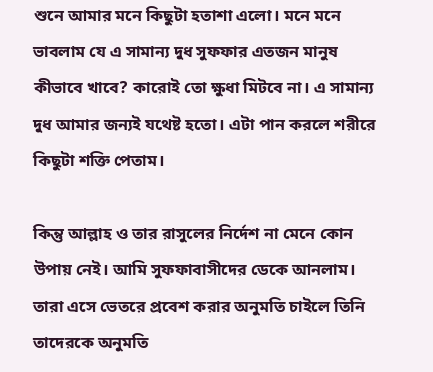শুনে আমার মনে কিছুটা হতাশা এলো। মনে মনে ভাবলাম যে এ সামান্য দুধ সুফফার এতজন মানুষ কীভাবে খাবে? কারোই তো ক্ষুধা মিটবে না। এ সামান্য দুধ আমার জন্যই যথেষ্ট হতো। এটা পান করলে শরীরে কিছুটা শক্তি পেতাম।

কিন্তু আল্লাহ ও তার রাসুলের নির্দেশ না মেনে কোন উপায় নেই। আমি সুফফাবাসীদের ডেকে আনলাম। তারা এসে ভেতরে প্রবেশ করার অনুমতি চাইলে তিনি তাদেরকে অনুমতি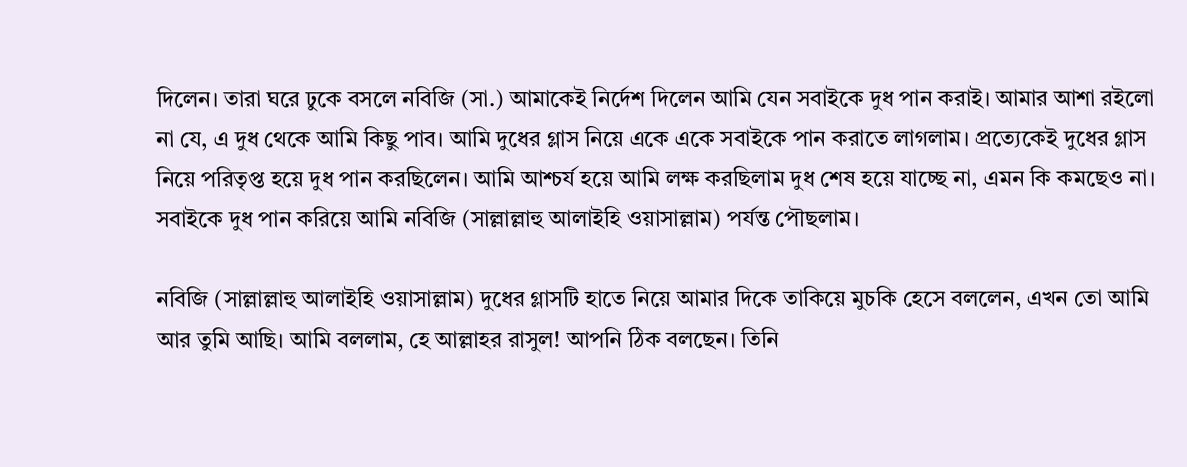দিলেন। তারা ঘরে ঢুকে বসলে নবিজি (সা.) আমাকেই নির্দেশ দিলেন আমি যেন সবাইকে দুধ পান করাই। আমার আশা রইলো না যে, এ দুধ থেকে আমি কিছু পাব। আমি দুধের গ্লাস নিয়ে একে একে সবাইকে পান করাতে লাগলাম। প্রত্যেকেই দুধের গ্লাস নিয়ে পরিতৃপ্ত হয়ে দুধ পান করছিলেন। আমি আশ্চর্য হয়ে আমি লক্ষ করছিলাম দুধ শেষ হয়ে যাচ্ছে না, এমন কি কমছেও না। সবাইকে দুধ পান করিয়ে আমি নবিজি (সাল্লাল্লাহু আলাইহি ওয়াসাল্লাম) পর্যন্ত পৌছলাম।

নবিজি (সাল্লাল্লাহু আলাইহি ওয়াসাল্লাম) দুধের গ্লাসটি হাতে নিয়ে আমার দিকে তাকিয়ে মুচকি হেসে বললেন, এখন তো আমি আর তুমি আছি। আমি বললাম, হে আল্লাহর রাসুল! আপনি ঠিক বলছেন। তিনি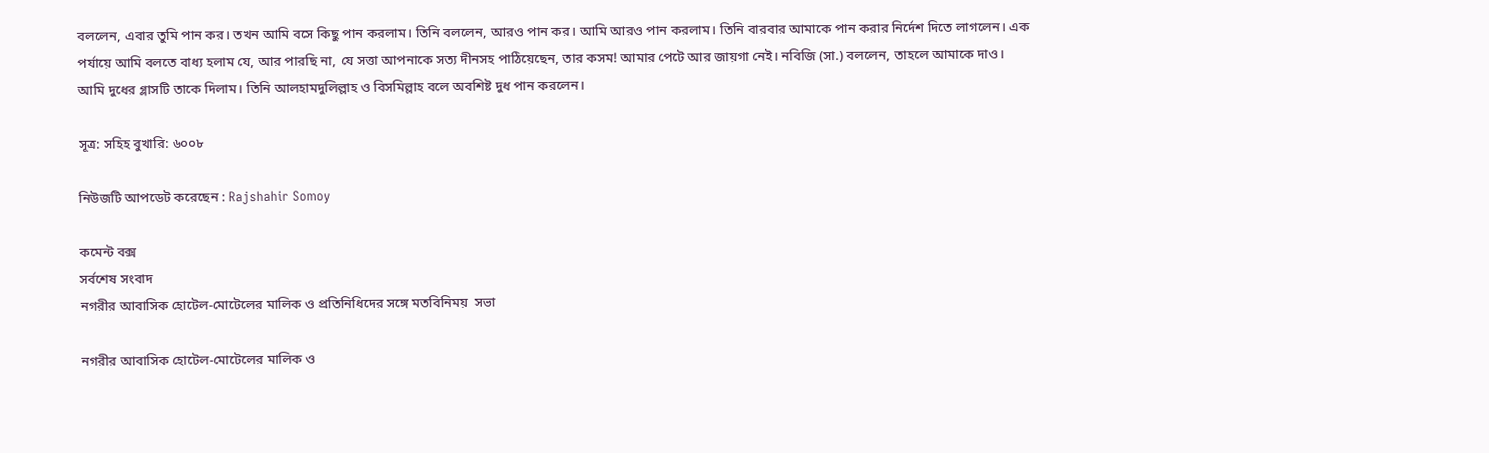বললেন, এবার তুমি পান কর। তখন আমি বসে কিছু পান করলাম। তিনি বললেন, আরও পান কর। আমি আরও পান করলাম। তিনি বারবার আমাকে পান করার নির্দেশ দিতে লাগলেন। এক পর্যায়ে আমি বলতে বাধ্য হলাম যে, আর পারছি না, যে সত্তা আপনাকে সত্য দীনসহ পাঠিয়েছেন, তার কসম! আমার পেটে আর জায়গা নেই। নবিজি (সা.) বললেন, তাহলে আমাকে দাও। আমি দুধের গ্লাসটি তাকে দিলাম। তিনি আলহামদুলিল্লাহ ও বিসমিল্লাহ বলে অবশিষ্ট দুধ পান করলেন।

সূত্র: সহিহ বুখারি: ৬০০৮

নিউজটি আপডেট করেছেন : Rajshahir Somoy

কমেন্ট বক্স
সর্বশেষ সংবাদ
নগরীর আবাসিক হোটেল-মোটেলের মালিক ও প্রতিনিধিদের সঙ্গে মতবিনিময়  সভা

নগরীর আবাসিক হোটেল-মোটেলের মালিক ও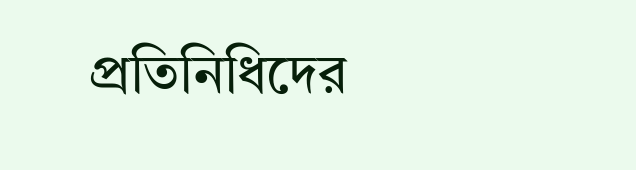প্রতিনিধিদের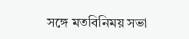সঙ্গে মতবিনিময় সভা